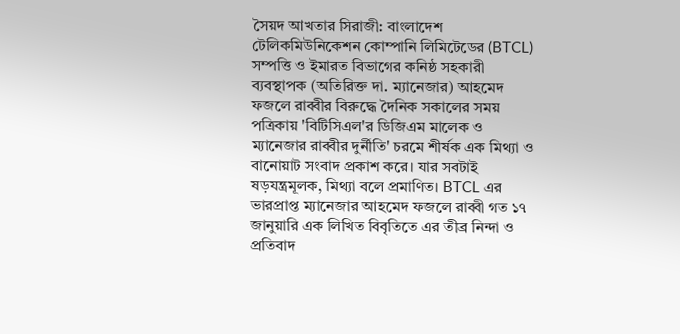সৈয়দ আখতার সিরাজী: বাংলাদেশ টেলিকমিউনিকেশন কোম্পানি লিমিটেডের (BTCL) সম্পত্তি ও ইমারত বিভাগের কনিষ্ঠ সহকারী ব্যবস্থাপক (অতিরিক্ত দা. ম্যানেজার) আহমেদ ফজলে রাব্বীর বিরুদ্ধে দৈনিক সকালের সময় পত্রিকায় 'বিটিসিএল'র ডিজিএম মালেক ও ম্যানেজার রাব্বীর দুর্নীতি' চরমে শীর্ষক এক মিথ্যা ও বানোয়াট সংবাদ প্রকাশ করে। যার সবটাই ষড়যন্ত্রমূলক, মিথ্যা বলে প্রমাণিত। BTCL এর ভারপ্রাপ্ত ম্যানেজার আহমেদ ফজলে রাব্বী গত ১৭ জানুয়ারি এক লিখিত বিবৃতিতে এর তীব্র নিন্দা ও প্রতিবাদ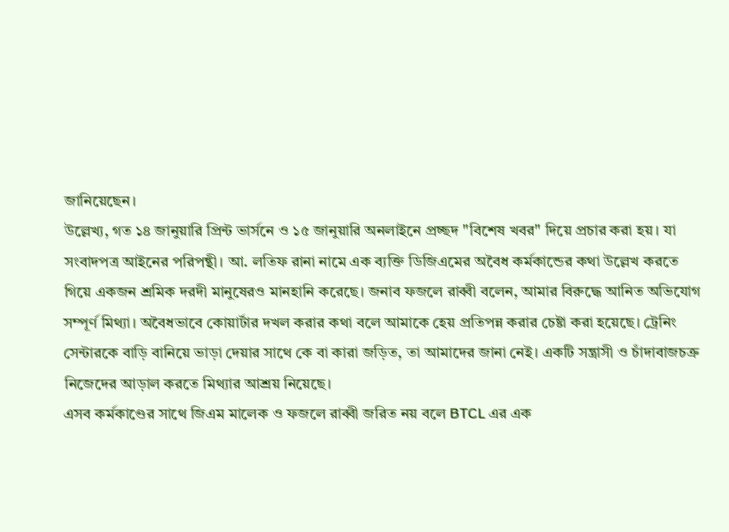জানিয়েছেন।
উল্লেখ্য, গত ১৪ জানুয়ারি প্রিন্ট ভার্সনে ও ১৫ জানুয়ারি অনলাইনে প্রচ্ছদ "বিশেষ খবর" দিয়ে প্রচার করা হয়। যা সংবাদপত্র আইনের পরিপন্থী। আ. লতিফ রানা নামে এক ব্যক্তি ডিজিএমের অবৈধ কর্মকান্ডের কথা উল্লেখ করতে গিয়ে একজন শ্রমিক দরদী মানুষেরও মানহানি করেছে। জনাব ফজলে রাব্বী বলেন, আমার বিরুদ্ধে আনিত অভিযোগ সম্পূর্ণ মিথ্যা। অবৈধভাবে কোয়ার্টার দখল করার কথা বলে আমাকে হেয় প্রতিপন্ন করার চেষ্টা করা হয়েছে। ট্রেনিং সেন্টারকে বাড়ি বানিয়ে ভাড়া দেয়ার সাথে কে বা কারা জড়িত, তা আমাদের জানা নেই। একটি সন্ত্রাসী ও চাঁদাবাজচক্র নিজেদের আড়াল করতে মিথ্যার আশ্রয় নিয়েছে।
এসব কর্মকাণ্ডের সাথে জিএম মালেক ও ফজলে রাব্বী জরিত নয় বলে BTCL এর এক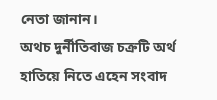নেতা জানান।
অথচ দুর্নীতিবাজ চক্রটি অর্থ হাতিয়ে নিতে এহেন সংবাদ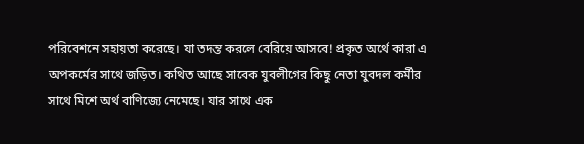পরিবেশনে সহায়তা করেছে। যা তদন্ত করলে বেরিয়ে আসবে! প্রকৃত অর্থে কারা এ অপকর্মের সাথে জড়িত। কথিত আছে সাবেক যুবলীগের কিছু নেতা যুবদল কর্মীর সাথে মিশে অর্থ বাণিজ্যে নেমেছে। যার সাথে এক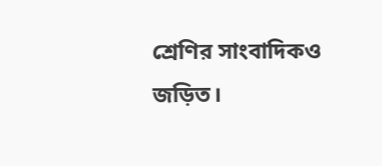শ্রেণির সাংবাদিকও জড়িত।